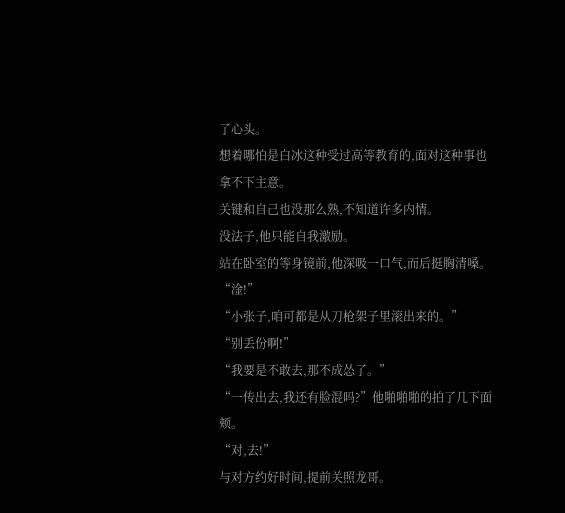了心头。
想着哪怕是白冰这种受过高等教育的,面对这种事也拿不下主意。
关键和自己也没那么熟,不知道许多内情。
没法子,他只能自我激励。
站在卧室的等身镜前,他深吸一口气,而后挺胸清嗓。
“淦!”
“小张子,咱可都是从刀枪架子里滚出来的。”
“别丢份啊!”
“我要是不敢去,那不成怂了。”
“一传出去,我还有脸混吗?”他啪啪啪的拍了几下面颊。
“对,去!”
与对方约好时间,提前关照龙哥。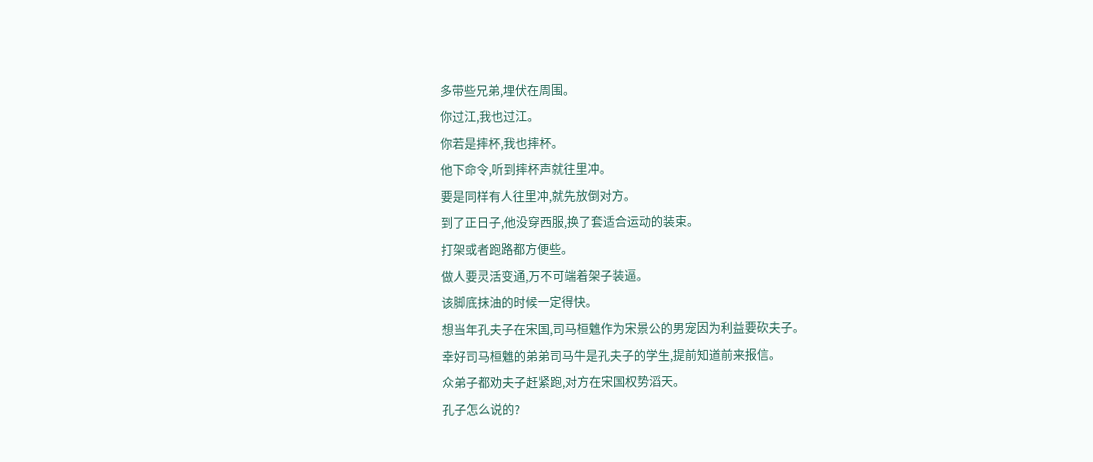多带些兄弟,埋伏在周围。
你过江,我也过江。
你若是摔杯,我也摔杯。
他下命令,听到摔杯声就往里冲。
要是同样有人往里冲,就先放倒对方。
到了正日子,他没穿西服,换了套适合运动的装束。
打架或者跑路都方便些。
做人要灵活变通,万不可端着架子装逼。
该脚底抹油的时候一定得快。
想当年孔夫子在宋国,司马桓魋作为宋景公的男宠因为利益要砍夫子。
幸好司马桓魋的弟弟司马牛是孔夫子的学生,提前知道前来报信。
众弟子都劝夫子赶紧跑,对方在宋国权势滔天。
孔子怎么说的?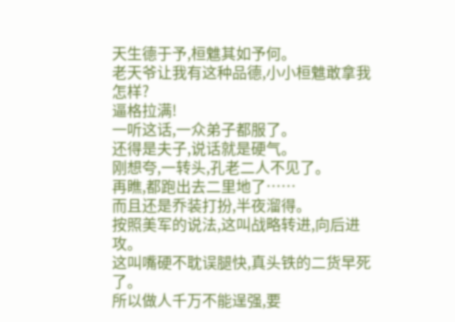天生德于予,桓魋其如予何。
老天爷让我有这种品德,小小桓魋敢拿我怎样?
逼格拉满!
一听这话,一众弟子都服了。
还得是夫子,说话就是硬气。
刚想夸,一转头,孔老二人不见了。
再瞧,都跑出去二里地了……
而且还是乔装打扮,半夜溜得。
按照美军的说法,这叫战略转进,向后进攻。
这叫嘴硬不耽误腿快,真头铁的二货早死了。
所以做人千万不能逞强,要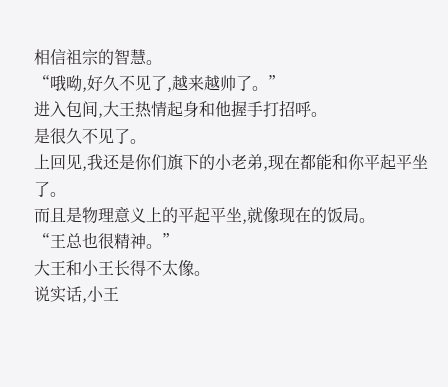相信祖宗的智慧。
“哦呦,好久不见了,越来越帅了。”
进入包间,大王热情起身和他握手打招呼。
是很久不见了。
上回见,我还是你们旗下的小老弟,现在都能和你平起平坐了。
而且是物理意义上的平起平坐,就像现在的饭局。
“王总也很精神。”
大王和小王长得不太像。
说实话,小王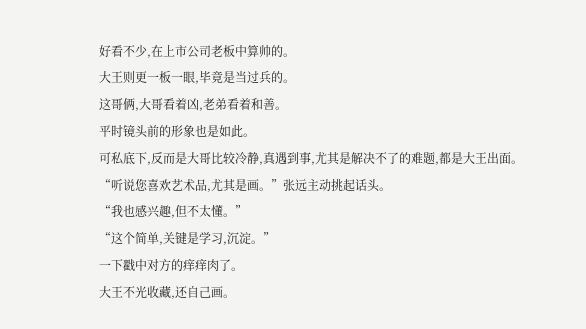好看不少,在上市公司老板中算帅的。
大王则更一板一眼,毕竟是当过兵的。
这哥俩,大哥看着凶,老弟看着和善。
平时镜头前的形象也是如此。
可私底下,反而是大哥比较冷静,真遇到事,尤其是解决不了的难题,都是大王出面。
“听说您喜欢艺术品,尤其是画。”张远主动挑起话头。
“我也感兴趣,但不太懂。”
“这个简单,关键是学习,沉淀。”
一下戳中对方的痒痒肉了。
大王不光收藏,还自己画。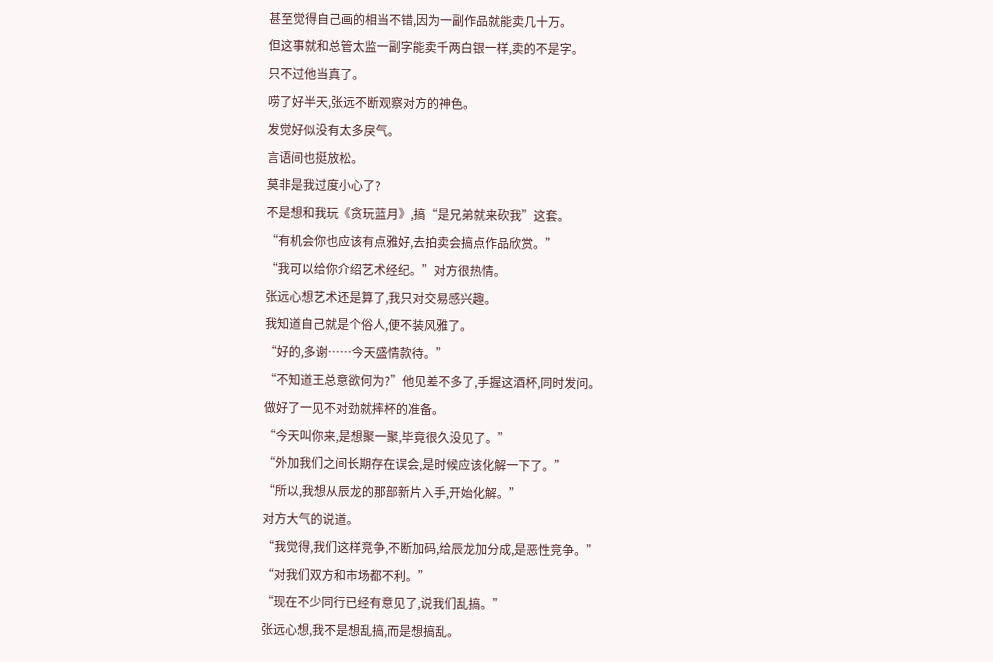甚至觉得自己画的相当不错,因为一副作品就能卖几十万。
但这事就和总管太监一副字能卖千两白银一样,卖的不是字。
只不过他当真了。
唠了好半天,张远不断观察对方的神色。
发觉好似没有太多戾气。
言语间也挺放松。
莫非是我过度小心了?
不是想和我玩《贪玩蓝月》,搞“是兄弟就来砍我”这套。
“有机会你也应该有点雅好,去拍卖会搞点作品欣赏。”
“我可以给你介绍艺术经纪。”对方很热情。
张远心想艺术还是算了,我只对交易感兴趣。
我知道自己就是个俗人,便不装风雅了。
“好的,多谢……今天盛情款待。”
“不知道王总意欲何为?”他见差不多了,手握这酒杯,同时发问。
做好了一见不对劲就摔杯的准备。
“今天叫你来,是想聚一聚,毕竟很久没见了。”
“外加我们之间长期存在误会,是时候应该化解一下了。”
“所以,我想从辰龙的那部新片入手,开始化解。”
对方大气的说道。
“我觉得,我们这样竞争,不断加码,给辰龙加分成,是恶性竞争。”
“对我们双方和市场都不利。”
“现在不少同行已经有意见了,说我们乱搞。”
张远心想,我不是想乱搞,而是想搞乱。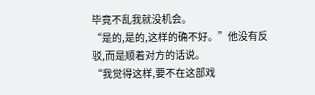毕竟不乱我就没机会。
“是的,是的,这样的确不好。”他没有反驳,而是顺着对方的话说。
“我觉得这样,要不在这部戏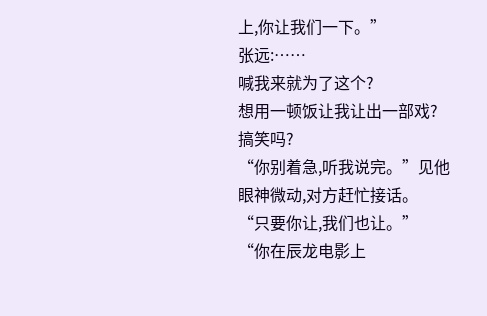上,你让我们一下。”
张远:……
喊我来就为了这个?
想用一顿饭让我让出一部戏?
搞笑吗?
“你别着急,听我说完。”见他眼神微动,对方赶忙接话。
“只要你让,我们也让。”
“你在辰龙电影上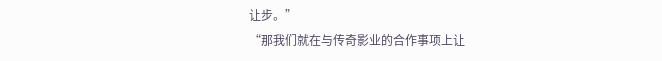让步。”
“那我们就在与传奇影业的合作事项上让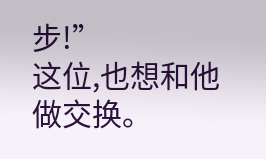步!”
这位,也想和他做交换。